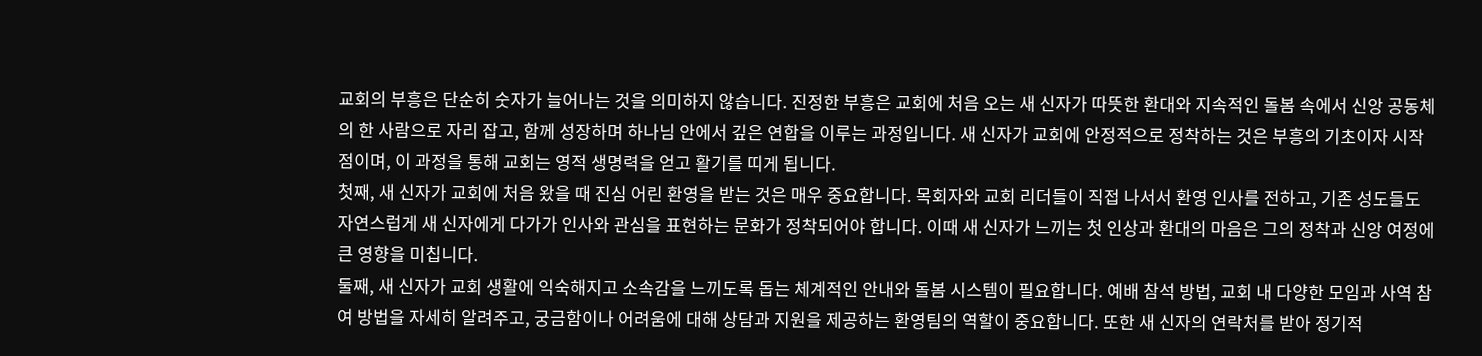교회의 부흥은 단순히 숫자가 늘어나는 것을 의미하지 않습니다. 진정한 부흥은 교회에 처음 오는 새 신자가 따뜻한 환대와 지속적인 돌봄 속에서 신앙 공동체의 한 사람으로 자리 잡고, 함께 성장하며 하나님 안에서 깊은 연합을 이루는 과정입니다. 새 신자가 교회에 안정적으로 정착하는 것은 부흥의 기초이자 시작점이며, 이 과정을 통해 교회는 영적 생명력을 얻고 활기를 띠게 됩니다.
첫째, 새 신자가 교회에 처음 왔을 때 진심 어린 환영을 받는 것은 매우 중요합니다. 목회자와 교회 리더들이 직접 나서서 환영 인사를 전하고, 기존 성도들도 자연스럽게 새 신자에게 다가가 인사와 관심을 표현하는 문화가 정착되어야 합니다. 이때 새 신자가 느끼는 첫 인상과 환대의 마음은 그의 정착과 신앙 여정에 큰 영향을 미칩니다.
둘째, 새 신자가 교회 생활에 익숙해지고 소속감을 느끼도록 돕는 체계적인 안내와 돌봄 시스템이 필요합니다. 예배 참석 방법, 교회 내 다양한 모임과 사역 참여 방법을 자세히 알려주고, 궁금함이나 어려움에 대해 상담과 지원을 제공하는 환영팀의 역할이 중요합니다. 또한 새 신자의 연락처를 받아 정기적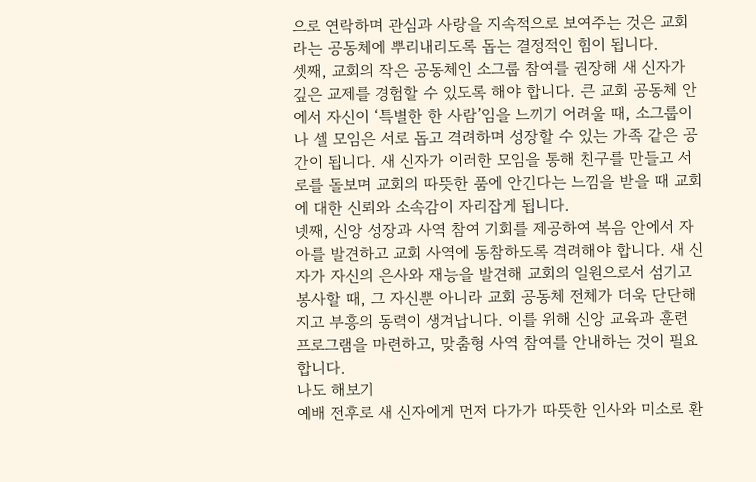으로 연락하며 관심과 사랑을 지속적으로 보여주는 것은 교회라는 공동체에 뿌리내리도록 돕는 결정적인 힘이 됩니다.
셋째, 교회의 작은 공동체인 소그룹 참여를 권장해 새 신자가 깊은 교제를 경험할 수 있도록 해야 합니다. 큰 교회 공동체 안에서 자신이 ‘특별한 한 사람’임을 느끼기 어려울 때, 소그룹이나 셀 모임은 서로 돕고 격려하며 성장할 수 있는 가족 같은 공간이 됩니다. 새 신자가 이러한 모임을 통해 친구를 만들고 서로를 돌보며 교회의 따뜻한 품에 안긴다는 느낌을 받을 때 교회에 대한 신뢰와 소속감이 자리잡게 됩니다.
넷째, 신앙 성장과 사역 참여 기회를 제공하여 복음 안에서 자아를 발견하고 교회 사역에 동참하도록 격려해야 합니다. 새 신자가 자신의 은사와 재능을 발견해 교회의 일원으로서 섬기고 봉사할 때, 그 자신뿐 아니라 교회 공동체 전체가 더욱 단단해지고 부흥의 동력이 생겨납니다. 이를 위해 신앙 교육과 훈련 프로그램을 마련하고, 맞춤형 사역 참여를 안내하는 것이 필요합니다.
나도 해보기
예배 전후로 새 신자에게 먼저 다가가 따뜻한 인사와 미소로 환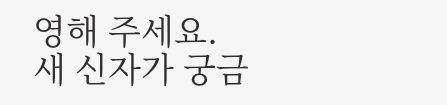영해 주세요.
새 신자가 궁금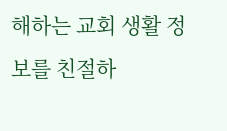해하는 교회 생활 정보를 친절하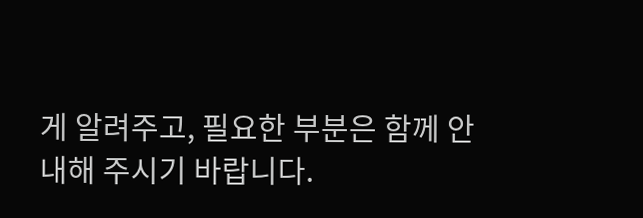게 알려주고, 필요한 부분은 함께 안내해 주시기 바랍니다.